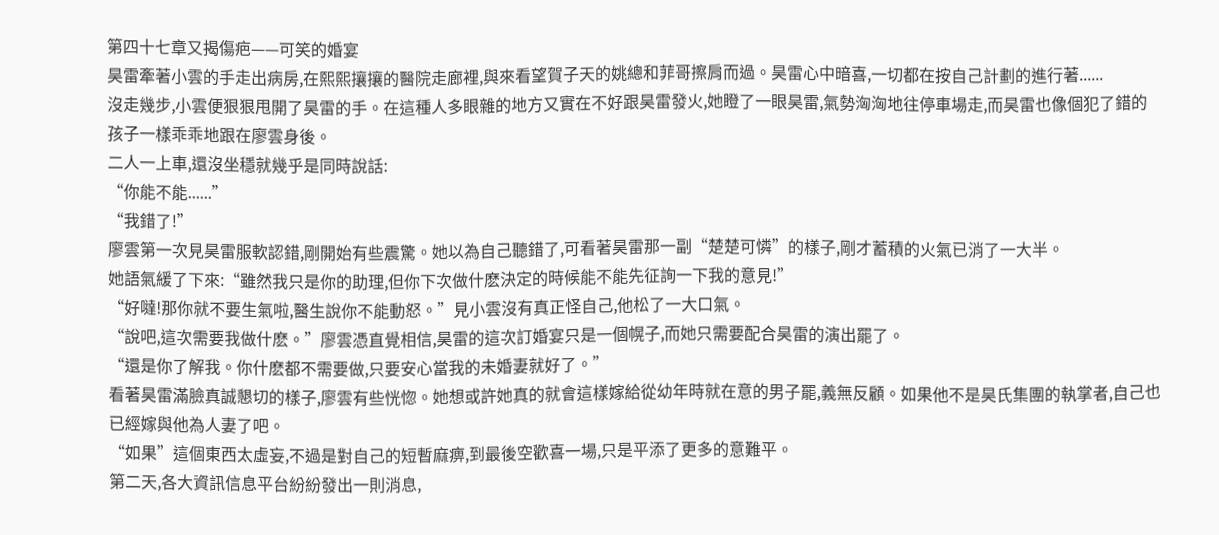第四十七章又揭傷疤——可笑的婚宴
昊雷牽著小雲的手走出病房,在熙熙攘攘的醫院走廊裡,與來看望賀子天的姚總和菲哥擦肩而過。昊雷心中暗喜,一切都在按自己計劃的進行著......
沒走幾步,小雲便狠狠甩開了昊雷的手。在這種人多眼雜的地方又實在不好跟昊雷發火,她瞪了一眼昊雷,氣勢洶洶地往停車場走,而昊雷也像個犯了錯的孩子一樣乖乖地跟在廖雲身後。
二人一上車,還沒坐穩就幾乎是同時說話:
“你能不能......”
“我錯了!”
廖雲第一次見昊雷服軟認錯,剛開始有些震驚。她以為自己聽錯了,可看著昊雷那一副“楚楚可憐”的樣子,剛才蓄積的火氣已消了一大半。
她語氣緩了下來:“雖然我只是你的助理,但你下次做什麽決定的時候能不能先征詢一下我的意見!”
“好噠!那你就不要生氣啦,醫生說你不能動怒。”見小雲沒有真正怪自己,他松了一大口氣。
“說吧,這次需要我做什麽。”廖雲憑直覺相信,昊雷的這次訂婚宴只是一個幌子,而她只需要配合昊雷的演出罷了。
“還是你了解我。你什麽都不需要做,只要安心當我的未婚妻就好了。”
看著昊雷滿臉真誠懇切的樣子,廖雲有些恍惚。她想或許她真的就會這樣嫁給從幼年時就在意的男子罷,義無反顧。如果他不是昊氏集團的執掌者,自己也已經嫁與他為人妻了吧。
“如果”這個東西太虛妄,不過是對自己的短暫麻痹,到最後空歡喜一場,只是平添了更多的意難平。
第二天,各大資訊信息平台紛紛發出一則消息,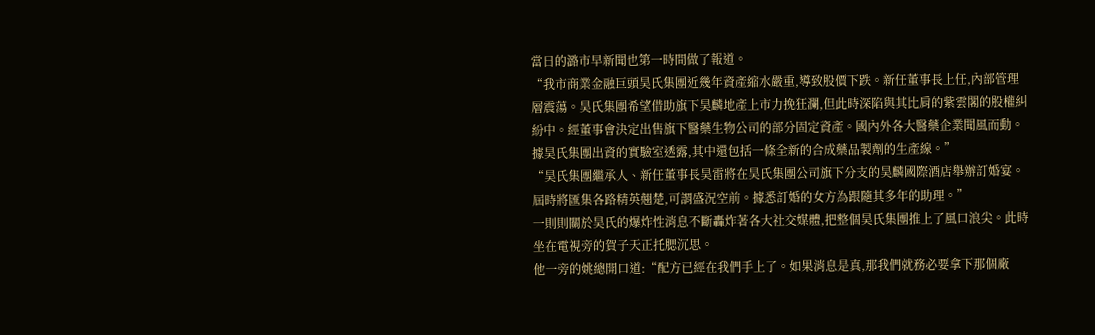當日的潞市早新聞也第一時間做了報道。
“我市商業金融巨頭昊氏集團近幾年資產縮水嚴重,導致股價下跌。新任董事長上任,內部管理層震蕩。昊氏集團希望借助旗下昊麟地產上市力挽狂瀾,但此時深陷與其比肩的紫雲閣的股權糾紛中。經董事會決定出售旗下醫藥生物公司的部分固定資產。國內外各大醫藥企業聞風而動。據昊氏集團出資的實驗室透露,其中還包括一條全新的合成藥品製劑的生產線。”
“昊氏集團繼承人、新任董事長昊雷將在昊氏集團公司旗下分支的昊麟國際酒店舉辦訂婚宴。屆時將匯集各路精英翹楚,可謂盛況空前。據悉訂婚的女方為跟隨其多年的助理。”
一則則關於昊氏的爆炸性消息不斷轟炸著各大社交媒體,把整個昊氏集團推上了風口浪尖。此時坐在電視旁的賀子天正托腮沉思。
他一旁的姚總開口道:“配方已經在我們手上了。如果消息是真,那我們就務必要拿下那個廠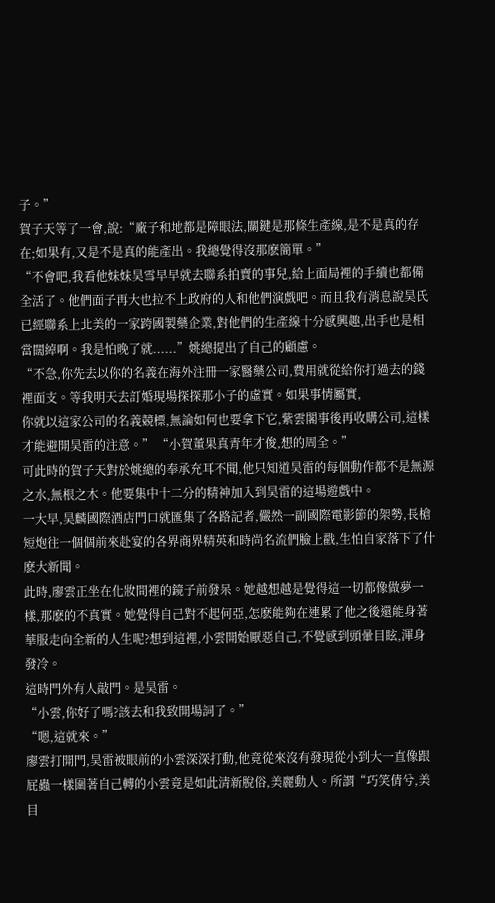子。”
賀子天等了一會,說:“廠子和地都是障眼法,關鍵是那條生產線,是不是真的存在;如果有,又是不是真的能產出。我總覺得沒那麽簡單。”
“不會吧,我看他妹妹昊雪早早就去聯系拍賣的事兒,給上面局裡的手續也都備全活了。他們面子再大也拉不上政府的人和他們演戲吧。而且我有消息說昊氏已經聯系上北美的一家跨國製藥企業,對他們的生產線十分感興趣,出手也是相當闊綽啊。我是怕晚了就......”姚總提出了自己的顧慮。
“不急,你先去以你的名義在海外注冊一家醫藥公司,費用就從給你打過去的錢裡面支。等我明天去訂婚現場探探那小子的虛實。如果事情屬實,
你就以這家公司的名義競標,無論如何也要拿下它,紫雲閣事後再收購公司,這樣才能避開昊雷的注意。” “小賀董果真青年才俊,想的周全。”
可此時的賀子天對於姚總的奉承充耳不聞,他只知道昊雷的每個動作都不是無源之水,無根之木。他要集中十二分的精神加入到昊雷的這場遊戲中。
一大早,昊麟國際酒店門口就匯集了各路記者,儼然一副國際電影節的架勢,長槍短炮往一個個前來赴宴的各界商界精英和時尚名流們臉上戳,生怕自家落下了什麽大新聞。
此時,廖雲正坐在化妝間裡的鏡子前發呆。她越想越是覺得這一切都像做夢一樣,那麽的不真實。她覺得自己對不起何亞,怎麽能夠在連累了他之後還能身著華服走向全新的人生呢?想到這裡,小雲開始厭惡自己,不覺感到頭暈目眩,渾身發冷。
這時門外有人敲門。是昊雷。
“小雲,你好了嗎?該去和我致開場詞了。”
“嗯,這就來。”
廖雲打開門,昊雷被眼前的小雲深深打動,他竟從來沒有發現從小到大一直像跟屁蟲一樣圍著自己轉的小雲竟是如此清新脫俗,美麗動人。所謂“巧笑倩兮,美目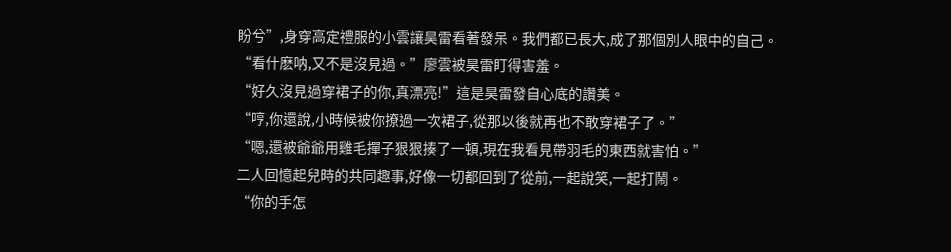盼兮”,身穿高定禮服的小雲讓昊雷看著發呆。我們都已長大,成了那個別人眼中的自己。
“看什麽呐,又不是沒見過。”廖雲被昊雷盯得害羞。
“好久沒見過穿裙子的你,真漂亮!”這是昊雷發自心底的讚美。
“哼,你還說,小時候被你撩過一次裙子,從那以後就再也不敢穿裙子了。”
“嗯,還被爺爺用雞毛撣子狠狠揍了一頓,現在我看見帶羽毛的東西就害怕。”
二人回憶起兒時的共同趣事,好像一切都回到了從前,一起說笑,一起打鬧。
“你的手怎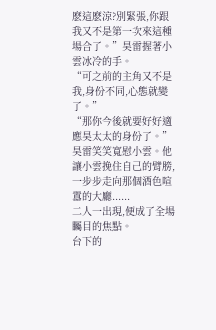麽這麽涼?別緊張,你跟我又不是第一次來這種場合了。”昊雷握著小雲冰冷的手。
“可之前的主角又不是我,身份不同,心態就變了。”
“那你今後就要好好適應昊太太的身份了。”昊雷笑笑寬慰小雲。他讓小雲挽住自己的臂膀,一步步走向那個酒色喧囂的大廳......
二人一出現,便成了全場矚目的焦點。
台下的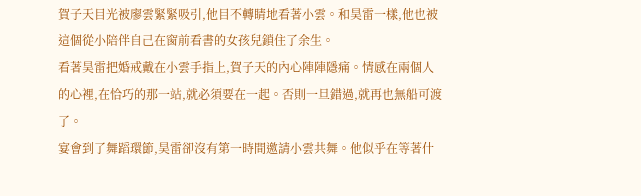賀子天目光被廖雲緊緊吸引,他目不轉睛地看著小雲。和昊雷一樣,他也被這個從小陪伴自己在窗前看書的女孩兒鎖住了余生。
看著昊雷把婚戒戴在小雲手指上,賀子天的內心陣陣隱痛。情感在兩個人的心裡,在恰巧的那一站,就必須要在一起。否則一旦錯過,就再也無船可渡了。
宴會到了舞蹈環節,昊雷卻沒有第一時間邀請小雲共舞。他似乎在等著什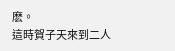麽。
這時賀子天來到二人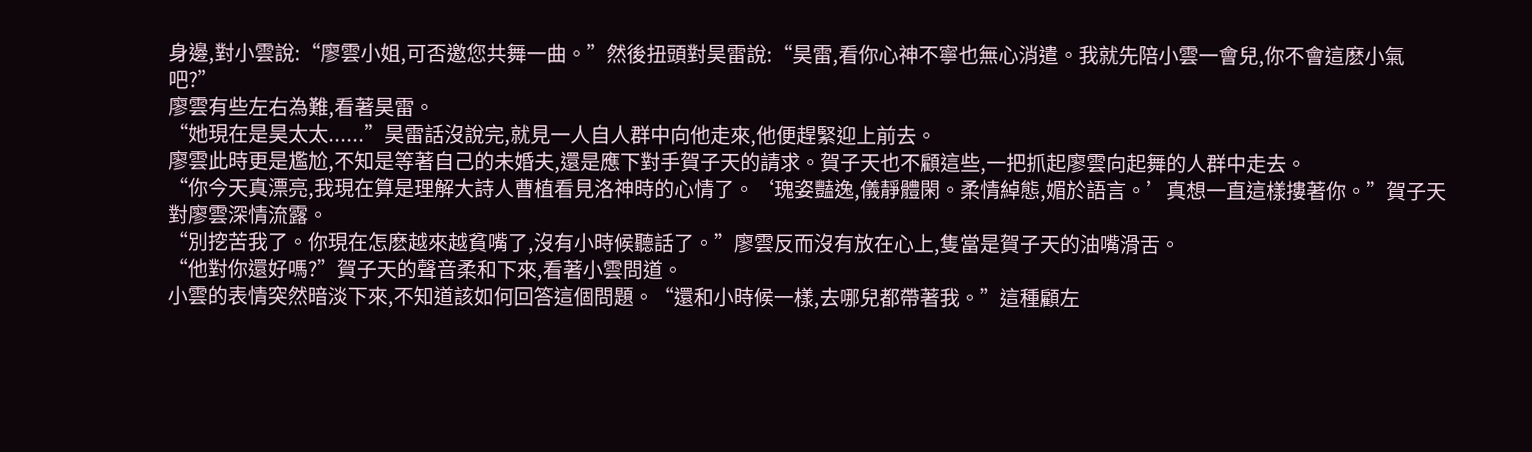身邊,對小雲說:“廖雲小姐,可否邀您共舞一曲。”然後扭頭對昊雷說:“昊雷,看你心神不寧也無心消遣。我就先陪小雲一會兒,你不會這麽小氣吧?”
廖雲有些左右為難,看著昊雷。
“她現在是昊太太......”昊雷話沒說完,就見一人自人群中向他走來,他便趕緊迎上前去。
廖雲此時更是尷尬,不知是等著自己的未婚夫,還是應下對手賀子天的請求。賀子天也不顧這些,一把抓起廖雲向起舞的人群中走去。
“你今天真漂亮,我現在算是理解大詩人曹植看見洛神時的心情了。‘瑰姿豔逸,儀靜體閑。柔情綽態,媚於語言。’真想一直這樣摟著你。”賀子天對廖雲深情流露。
“別挖苦我了。你現在怎麽越來越貧嘴了,沒有小時候聽話了。”廖雲反而沒有放在心上,隻當是賀子天的油嘴滑舌。
“他對你還好嗎?”賀子天的聲音柔和下來,看著小雲問道。
小雲的表情突然暗淡下來,不知道該如何回答這個問題。“還和小時候一樣,去哪兒都帶著我。”這種顧左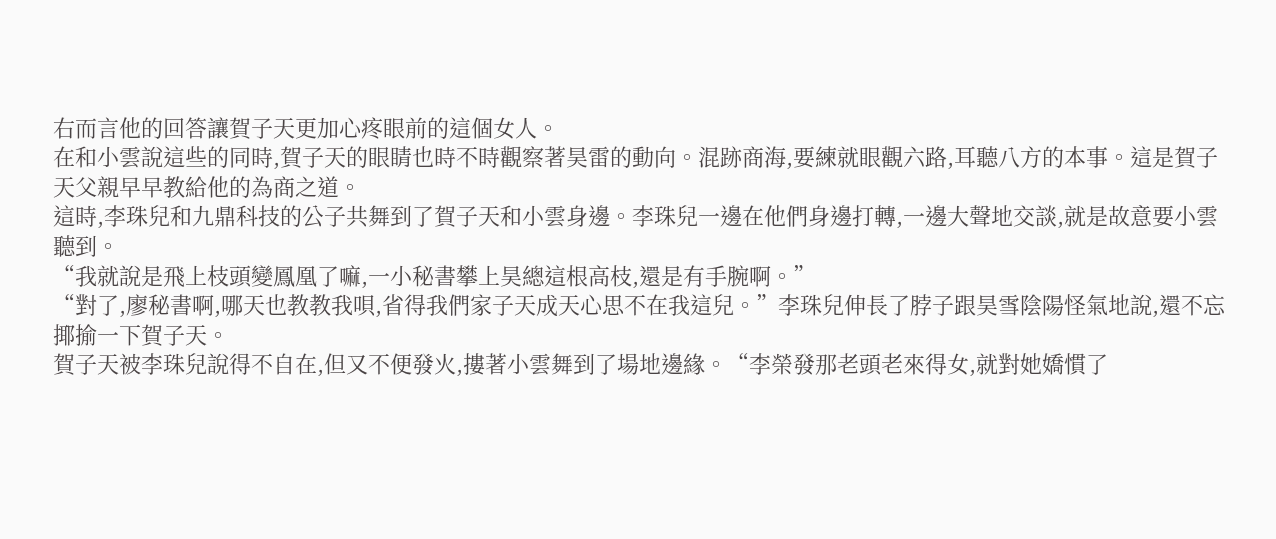右而言他的回答讓賀子天更加心疼眼前的這個女人。
在和小雲說這些的同時,賀子天的眼睛也時不時觀察著昊雷的動向。混跡商海,要練就眼觀六路,耳聽八方的本事。這是賀子天父親早早教給他的為商之道。
這時,李珠兒和九鼎科技的公子共舞到了賀子天和小雲身邊。李珠兒一邊在他們身邊打轉,一邊大聲地交談,就是故意要小雲聽到。
“我就說是飛上枝頭變鳳凰了嘛,一小秘書攀上昊總這根高枝,還是有手腕啊。”
“對了,廖秘書啊,哪天也教教我唄,省得我們家子天成天心思不在我這兒。”李珠兒伸長了脖子跟昊雪陰陽怪氣地說,還不忘揶揄一下賀子天。
賀子天被李珠兒說得不自在,但又不便發火,摟著小雲舞到了場地邊緣。“李榮發那老頭老來得女,就對她嬌慣了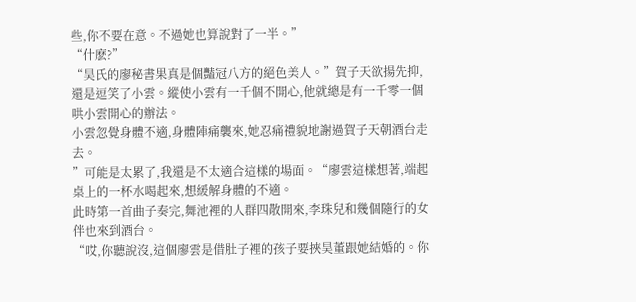些,你不要在意。不過她也算說對了一半。”
“什麽?”
“昊氏的廖秘書果真是個豔冠八方的絕色美人。”賀子天欲揚先抑,還是逗笑了小雲。縱使小雲有一千個不開心,他就總是有一千零一個哄小雲開心的辦法。
小雲忽覺身體不適,身體陣痛襲來,她忍痛禮貌地謝過賀子天朝酒台走去。
”可能是太累了,我還是不太適合這樣的場面。“廖雲這樣想著,端起桌上的一杯水喝起來,想緩解身體的不適。
此時第一首曲子奏完,舞池裡的人群四散開來,李珠兒和幾個隨行的女伴也來到酒台。
“哎,你聽說沒,這個廖雲是借肚子裡的孩子要挾昊董跟她結婚的。你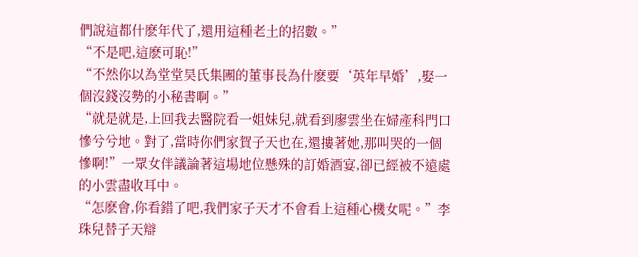們說這都什麽年代了,還用這種老土的招數。”
“不是吧,這麽可恥!”
“不然你以為堂堂昊氏集團的董事長為什麽要‘英年早婚’,娶一個沒錢沒勢的小秘書啊。”
“就是就是,上回我去醫院看一姐妹兒,就看到廖雲坐在婦產科門口慘兮兮地。對了,當時你們家賀子天也在,還摟著她,那叫哭的一個慘啊!”一眾女伴議論著這場地位懸殊的訂婚酒宴,卻已經被不遠處的小雲盡收耳中。
“怎麽會,你看錯了吧,我們家子天才不會看上這種心機女呢。”李珠兒替子天辯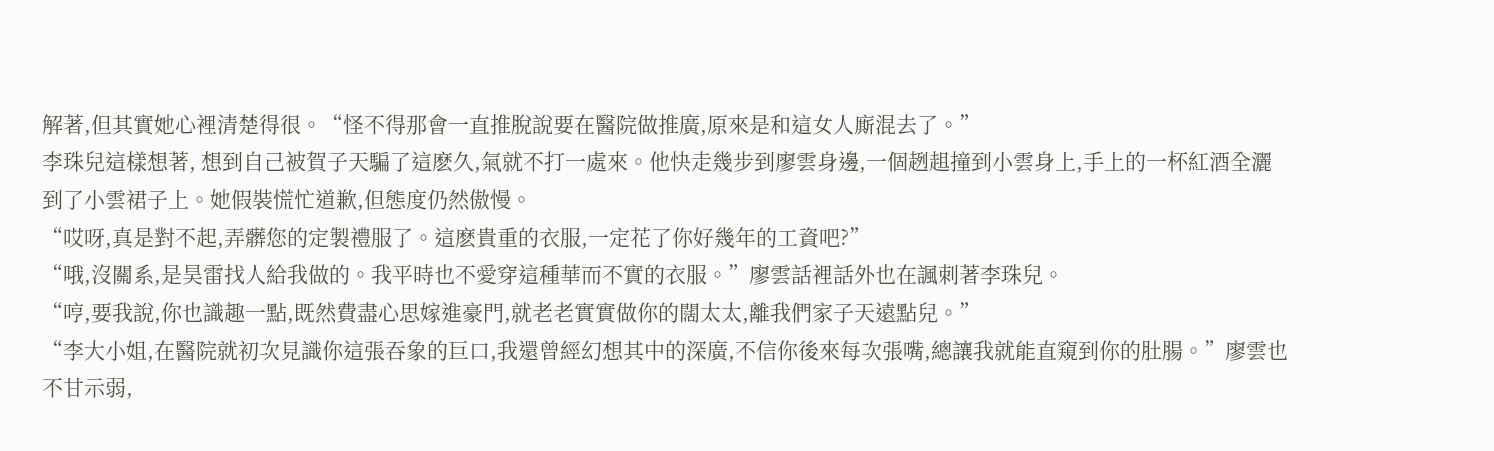解著,但其實她心裡清楚得很。“怪不得那會一直推脫說要在醫院做推廣,原來是和這女人廝混去了。”
李珠兒這樣想著, 想到自己被賀子天騙了這麽久,氣就不打一處來。他快走幾步到廖雲身邊,一個趔趄撞到小雲身上,手上的一杯紅酒全灑到了小雲裙子上。她假裝慌忙道歉,但態度仍然傲慢。
“哎呀,真是對不起,弄髒您的定製禮服了。這麽貴重的衣服,一定花了你好幾年的工資吧?”
“哦,沒關系,是昊雷找人給我做的。我平時也不愛穿這種華而不實的衣服。”廖雲話裡話外也在諷刺著李珠兒。
“哼,要我說,你也識趣一點,既然費盡心思嫁進豪門,就老老實實做你的闊太太,離我們家子天遠點兒。”
“李大小姐,在醫院就初次見識你這張吞象的巨口,我還曾經幻想其中的深廣,不信你後來每次張嘴,總讓我就能直窺到你的肚腸。”廖雲也不甘示弱,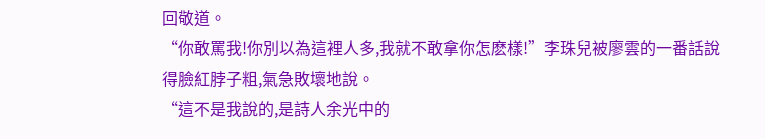回敬道。
“你敢罵我!你別以為這裡人多,我就不敢拿你怎麽樣!”李珠兒被廖雲的一番話說得臉紅脖子粗,氣急敗壞地說。
“這不是我說的,是詩人余光中的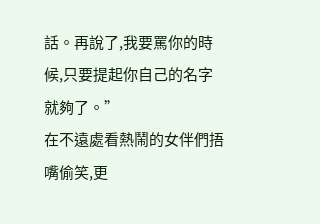話。再說了,我要罵你的時候,只要提起你自己的名字就夠了。”
在不遠處看熱鬧的女伴們捂嘴偷笑,更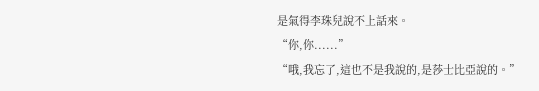是氣得李珠兒說不上話來。
“你,你......”
“哦,我忘了,這也不是我說的,是莎士比亞說的。”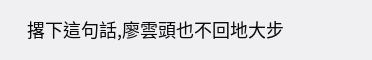撂下這句話,廖雲頭也不回地大步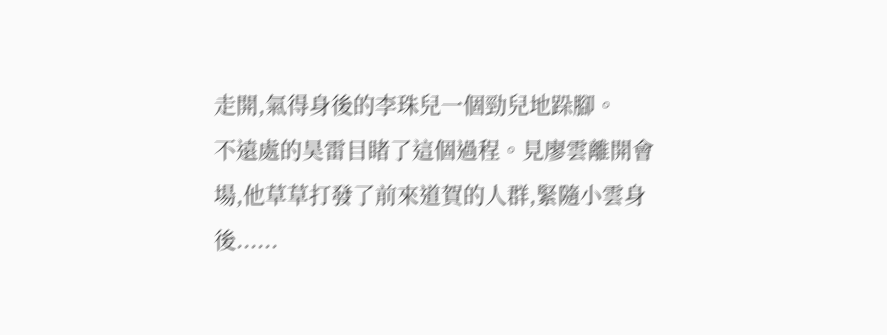走開,氣得身後的李珠兒一個勁兒地跺腳。
不遠處的昊雷目睹了這個過程。見廖雲離開會場,他草草打發了前來道賀的人群,緊隨小雲身後......